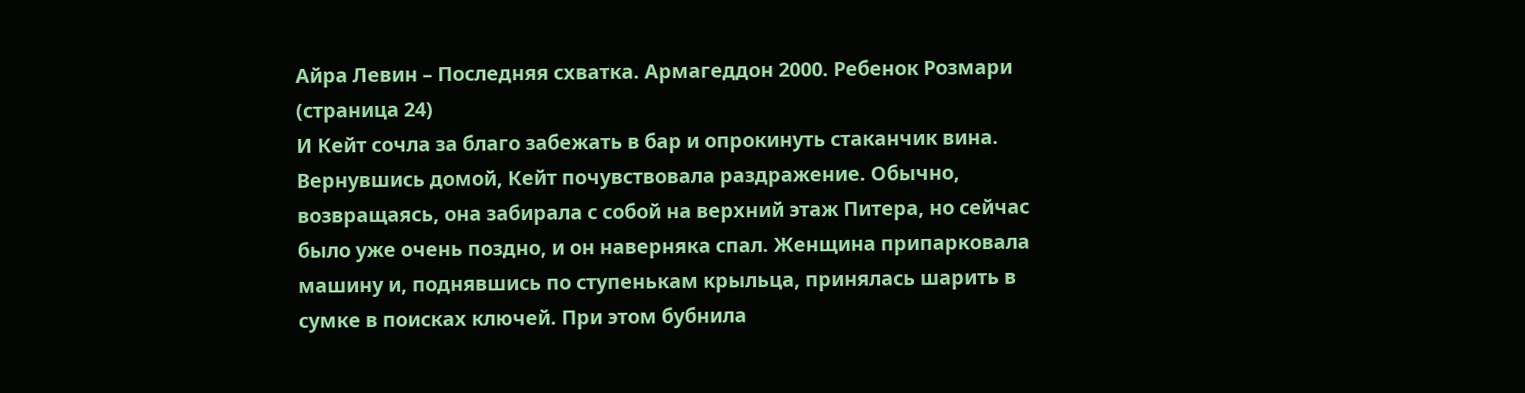Айра Левин – Последняя схватка. Армагеддон 2000. Ребенок Розмари (страница 24)
И Кейт сочла за благо забежать в бар и опрокинуть стаканчик вина.
Вернувшись домой, Кейт почувствовала раздражение. Обычно, возвращаясь, она забирала с собой на верхний этаж Питера, но сейчас было уже очень поздно, и он наверняка спал. Женщина припарковала машину и, поднявшись по ступенькам крыльца, принялась шарить в сумке в поисках ключей. При этом бубнила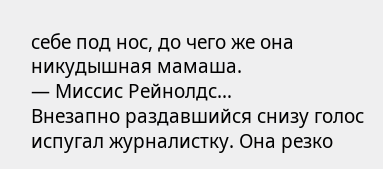себе под нос, до чего же она никудышная мамаша.
— Миссис Рейнолдс…
Внезапно раздавшийся снизу голос испугал журналистку. Она резко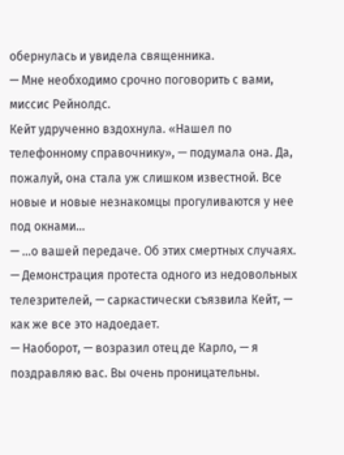обернулась и увидела священника.
— Мне необходимо срочно поговорить с вами, миссис Рейнолдс.
Кейт удрученно вздохнула. «Нашел по телефонному справочнику», — подумала она. Да, пожалуй, она стала уж слишком известной. Все новые и новые незнакомцы прогуливаются у нее под окнами…
— …о вашей передаче. Об этих смертных случаях.
— Демонстрация протеста одного из недовольных телезрителей, — саркастически съязвила Кейт, — как же все это надоедает.
— Наоборот, — возразил отец де Карло, — я поздравляю вас. Вы очень проницательны.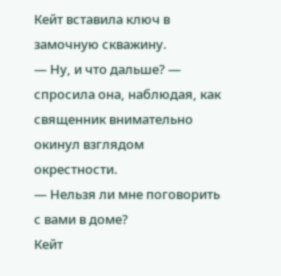Кейт вставила ключ в замочную скважину.
— Ну, и что дальше? — спросила она, наблюдая, как священник внимательно окинул взглядом окрестности.
— Нельзя ли мне поговорить с вами в доме?
Кейт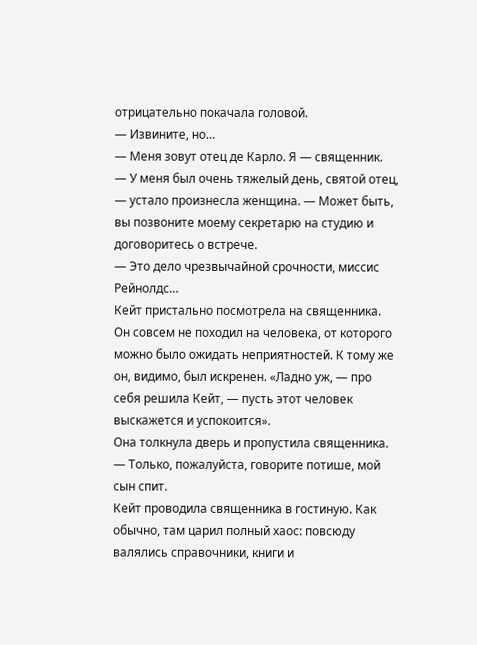отрицательно покачала головой.
— Извините, но…
— Меня зовут отец де Карло. Я — священник.
— У меня был очень тяжелый день, святой отец, — устало произнесла женщина. — Может быть, вы позвоните моему секретарю на студию и договоритесь о встрече.
— Это дело чрезвычайной срочности, миссис Рейнолдс…
Кейт пристально посмотрела на священника. Он совсем не походил на человека, от которого можно было ожидать неприятностей. К тому же он, видимо, был искренен. «Ладно уж, — про себя решила Кейт, — пусть этот человек выскажется и успокоится».
Она толкнула дверь и пропустила священника.
— Только, пожалуйста, говорите потише, мой сын спит.
Кейт проводила священника в гостиную. Как обычно, там царил полный хаос: повсюду валялись справочники, книги и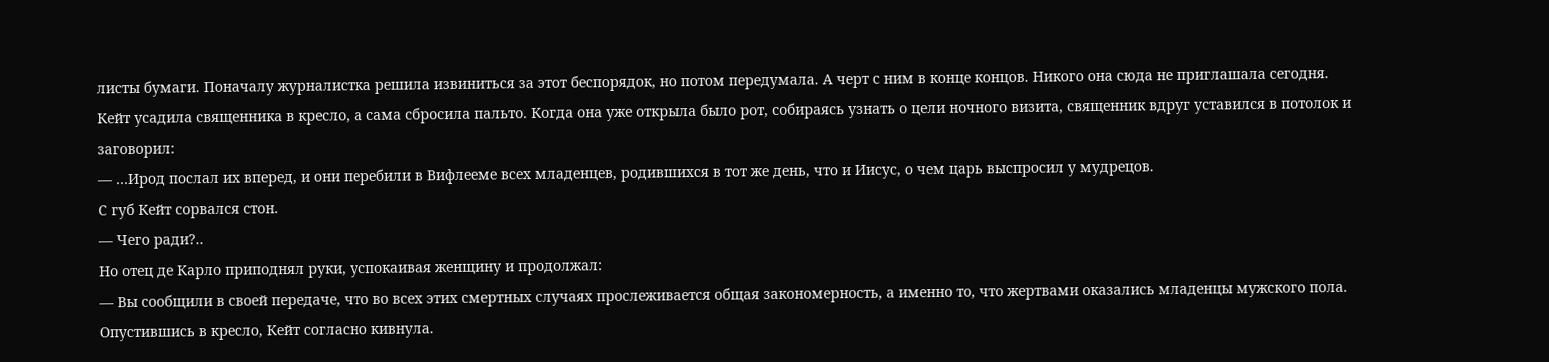листы бумаги. Поначалу журналистка решила извиниться за этот беспорядок, но потом передумала. А черт с ним в конце концов. Никого она сюда не приглашала сегодня.
Кейт усадила священника в кресло, а сама сбросила пальто. Когда она уже открыла было рот, собираясь узнать о цели ночного визита, священник вдруг уставился в потолок и заговорил:
— …Ирод послал их вперед, и они перебили в Вифлееме всех младенцев, родившихся в тот же день, что и Иисус, о чем царь выспросил у мудрецов.
С губ Кейт сорвался стон.
— Чего ради?..
Но отец де Карло приподнял руки, успокаивая женщину и продолжал:
— Вы сообщили в своей передаче, что во всех этих смертных случаях прослеживается общая закономерность, а именно то, что жертвами оказались младенцы мужского пола.
Опустившись в кресло, Кейт согласно кивнула.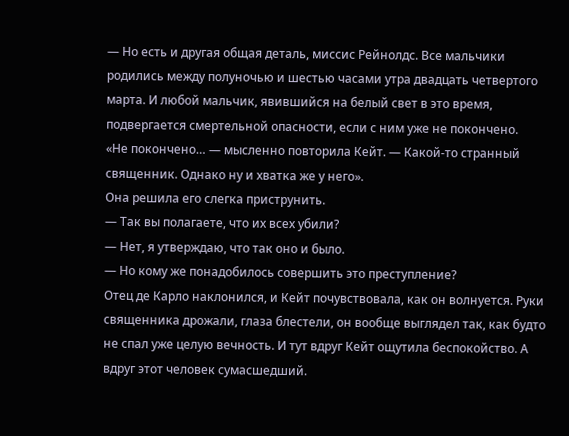— Но есть и другая общая деталь, миссис Рейнолдс. Все мальчики родились между полуночью и шестью часами утра двадцать четвертого марта. И любой мальчик, явившийся на белый свет в это время, подвергается смертельной опасности, если с ним уже не покончено.
«Не покончено… — мысленно повторила Кейт. — Какой-то странный священник. Однако ну и хватка же у него».
Она решила его слегка приструнить.
— Так вы полагаете, что их всех убили?
— Нет, я утверждаю, что так оно и было.
— Но кому же понадобилось совершить это преступление?
Отец де Карло наклонился, и Кейт почувствовала, как он волнуется. Руки священника дрожали, глаза блестели, он вообще выглядел так, как будто не спал уже целую вечность. И тут вдруг Кейт ощутила беспокойство. А вдруг этот человек сумасшедший.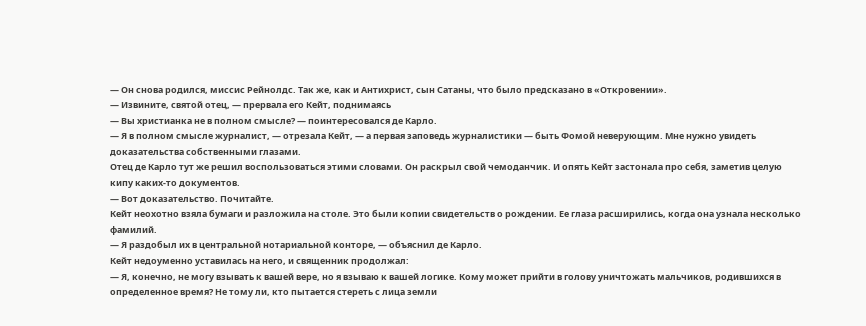— Он снова родился, миссис Рейнолдс. Так же, как и Антихрист, сын Сатаны, что было предсказано в «Откровении».
— Извините, святой отец, — прервала его Кейт, поднимаясь
— Вы христианка не в полном смысле? — поинтересовался де Карло.
— Я в полном смысле журналист, — отрезала Кейт, — а первая заповедь журналистики — быть Фомой неверующим. Мне нужно увидеть доказательства собственными глазами.
Отец де Карло тут же решил воспользоваться этими словами. Он раскрыл свой чемоданчик. И опять Кейт застонала про себя, заметив целую кипу каких-то документов.
— Вот доказательство. Почитайте.
Кейт неохотно взяла бумаги и разложила на столе. Это были копии свидетельств о рождении. Ее глаза расширились, когда она узнала несколько фамилий.
— Я раздобыл их в центральной нотариальной конторе, — объяснил де Карло.
Кейт недоуменно уставилась на него, и священник продолжал:
— Я, конечно, не могу взывать к вашей вере, но я взываю к вашей логике. Кому может прийти в голову уничтожать мальчиков, родившихся в определенное время? Не тому ли, кто пытается стереть с лица земли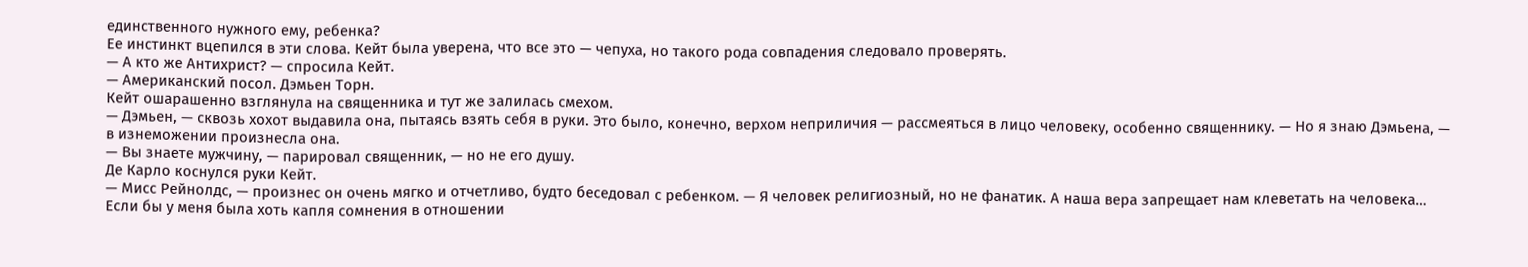единственного нужного ему, ребенка?
Ее инстинкт вцепился в эти слова. Кейт была уверена, что все это — чепуха, но такого рода совпадения следовало проверять.
— А кто же Антихрист? — спросила Кейт.
— Американский посол. Дэмьен Торн.
Кейт ошарашенно взглянула на священника и тут же залилась смехом.
— Дэмьен, — сквозь хохот выдавила она, пытаясь взять себя в руки. Это было, конечно, верхом неприличия — рассмеяться в лицо человеку, особенно священнику. — Но я знаю Дэмьена, — в изнеможении произнесла она.
— Вы знаете мужчину, — парировал священник, — но не его душу.
Де Карло коснулся руки Кейт.
— Мисс Рейнолдс, — произнес он очень мягко и отчетливо, будто беседовал с ребенком. — Я человек религиозный, но не фанатик. А наша вера запрещает нам клеветать на человека… Если бы у меня была хоть капля сомнения в отношении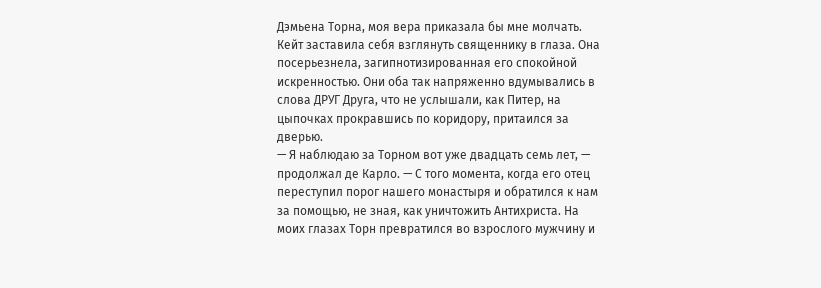Дэмьена Торна, моя вера приказала бы мне молчать.
Кейт заставила себя взглянуть священнику в глаза. Она посерьезнела, загипнотизированная его спокойной искренностью. Они оба так напряженно вдумывались в слова ДРУГ Друга, что не услышали, как Питер, на цыпочках прокравшись по коридору, притаился за дверью.
— Я наблюдаю за Торном вот уже двадцать семь лет, — продолжал де Карло. — С того момента, когда его отец переступил порог нашего монастыря и обратился к нам за помощью, не зная, как уничтожить Антихриста. На моих глазах Торн превратился во взрослого мужчину и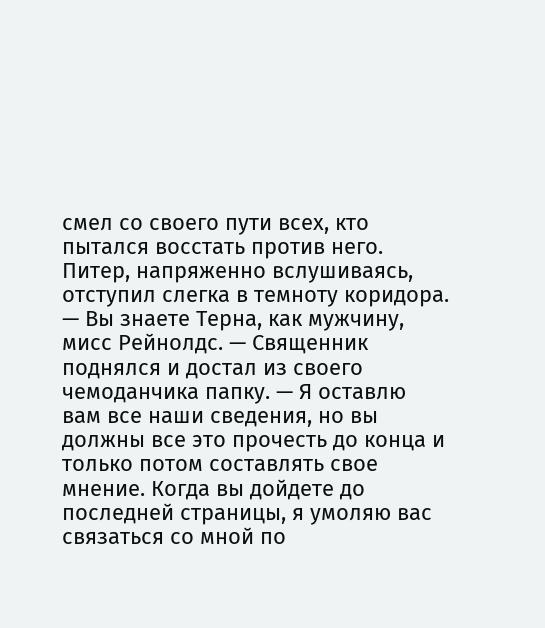смел со своего пути всех, кто пытался восстать против него.
Питер, напряженно вслушиваясь, отступил слегка в темноту коридора.
— Вы знаете Терна, как мужчину, мисс Рейнолдс. — Священник поднялся и достал из своего чемоданчика папку. — Я оставлю вам все наши сведения, но вы должны все это прочесть до конца и только потом составлять свое мнение. Когда вы дойдете до последней страницы, я умоляю вас связаться со мной по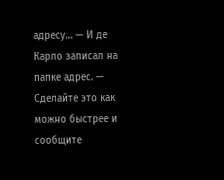адресу… — И де Карло записал на папке адрес. — Сделайте это как можно быстрее и сообщите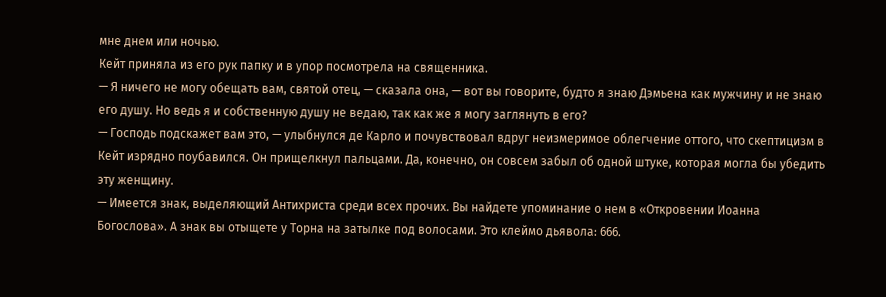мне днем или ночью.
Кейт приняла из его рук папку и в упор посмотрела на священника.
— Я ничего не могу обещать вам, святой отец, — сказала она, — вот вы говорите, будто я знаю Дэмьена как мужчину и не знаю его душу. Но ведь я и собственную душу не ведаю, так как же я могу заглянуть в его?
— Господь подскажет вам это, — улыбнулся де Карло и почувствовал вдруг неизмеримое облегчение оттого, что скептицизм в Кейт изрядно поубавился. Он прищелкнул пальцами. Да, конечно, он совсем забыл об одной штуке, которая могла бы убедить эту женщину.
— Имеется знак, выделяющий Антихриста среди всех прочих. Вы найдете упоминание о нем в «Откровении Иоанна Богослова». А знак вы отыщете у Торна на затылке под волосами. Это клеймо дьявола: 666.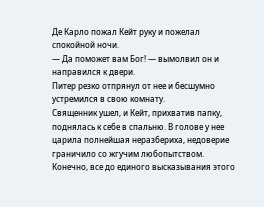Де Карло пожал Кейт руку и пожелал спокойной ночи.
— Да поможет вам Бог! — вымолвил он и направился к двери.
Питер резко отпрянул от нее и бесшумно устремился в свою комнату.
Священник ушел, и Кейт, прихватив папку, поднялась к себе в спальню. В голове у нее царила полнейшая неразбериха, недоверие граничило со жгучим любопытством. Конечно, все до единого высказывания этого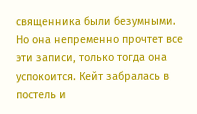священника были безумными. Но она непременно прочтет все эти записи, только тогда она успокоится. Кейт забралась в постель и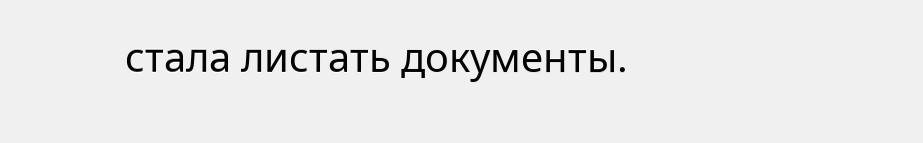стала листать документы.